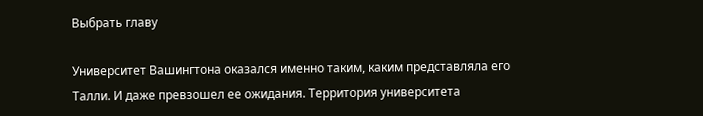Выбрать главу

Университет Вашингтона оказался именно таким, каким представляла его Талли. И даже превзошел ее ожидания. Территория университета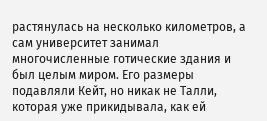растянулась на несколько километров, а сам университет занимал многочисленные готические здания и был целым миром. Его размеры подавляли Кейт, но никак не Талли, которая уже прикидывала, как ей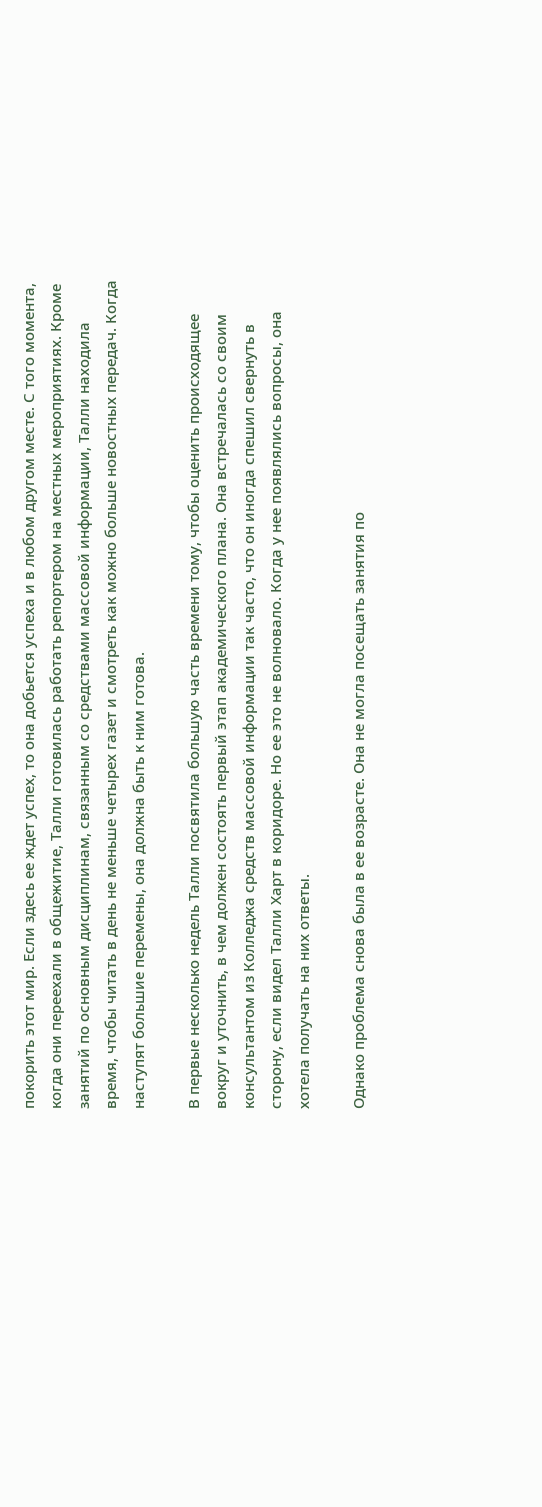покорить этот мир. Если здесь ее ждет успех, то она добьется успеха и в любом другом месте. С того момента, когда они переехали в общежитие, Талли готовилась работать репортером на местных мероприятиях. Кроме занятий по основным дисциплинам, связанным со средствами массовой информации, Талли находила время, чтобы читать в день не меньше четырех газет и смотреть как можно больше новостных передач. Когда наступят большие перемены, она должна быть к ним готова.

В первые несколько недель Талли посвятила большую часть времени тому, чтобы оценить происходящее вокруг и уточнить, в чем должен состоять первый этап академического плана. Она встречалась со своим консультантом из Колледжа средств массовой информации так часто, что он иногда спешил свернуть в сторону, если видел Талли Харт в коридоре. Но ее это не волновало. Когда у нее появлялись вопросы, она хотела получать на них ответы.

Однако проблема снова была в ее возрасте. Она не могла посещать занятия по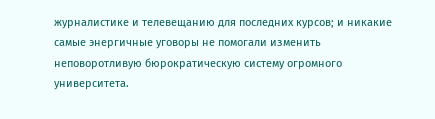журналистике и телевещанию для последних курсов; и никакие самые энергичные уговоры не помогали изменить неповоротливую бюрократическую систему огромного университета.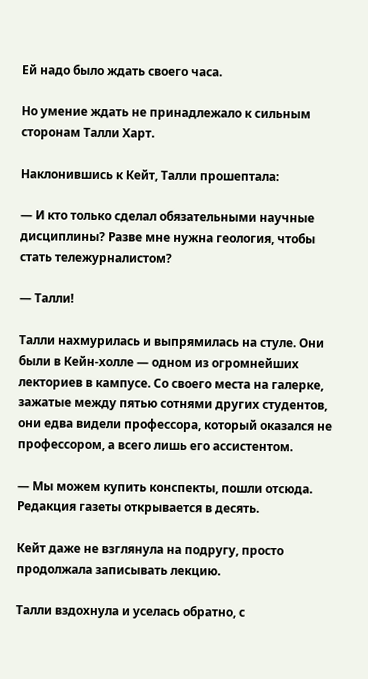Ей надо было ждать своего часа.

Но умение ждать не принадлежало к сильным сторонам Талли Харт.

Наклонившись к Кейт, Талли прошептала:

— И кто только сделал обязательными научные дисциплины? Разве мне нужна геология, чтобы стать тележурналистом?

— Талли!

Талли нахмурилась и выпрямилась на стуле. Они были в Кейн-холле — одном из огромнейших лекториев в кампусе. Со своего места на галерке, зажатые между пятью сотнями других студентов, они едва видели профессора, который оказался не профессором, а всего лишь его ассистентом.

— Мы можем купить конспекты, пошли отсюда. Редакция газеты открывается в десять.

Кейт даже не взглянула на подругу, просто продолжала записывать лекцию.

Талли вздохнула и уселась обратно, с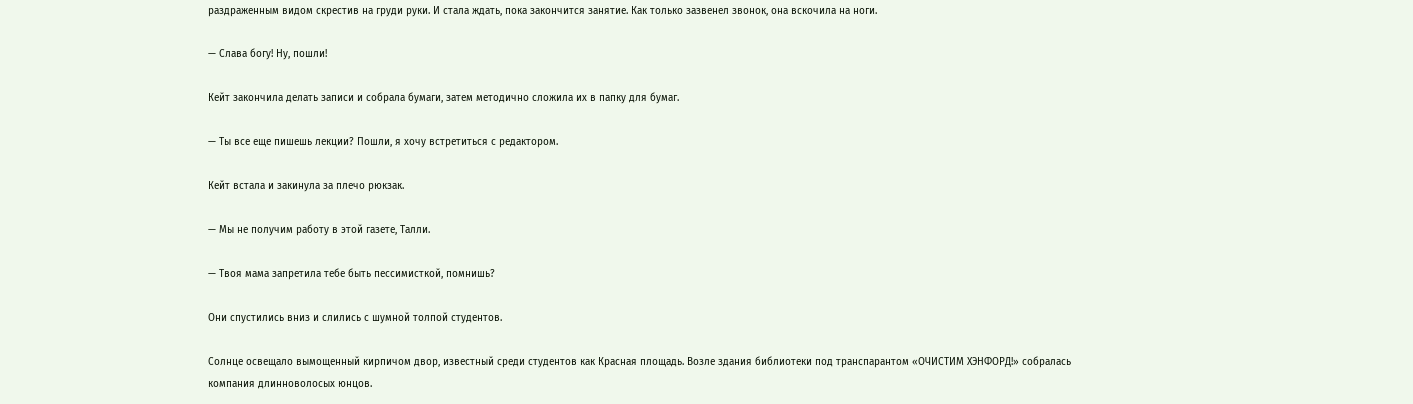раздраженным видом скрестив на груди руки. И стала ждать, пока закончится занятие. Как только зазвенел звонок, она вскочила на ноги.

— Слава богу! Ну, пошли!

Кейт закончила делать записи и собрала бумаги, затем методично сложила их в папку для бумаг.

— Ты все еще пишешь лекции? Пошли, я хочу встретиться с редактором.

Кейт встала и закинула за плечо рюкзак.

— Мы не получим работу в этой газете, Талли.

— Твоя мама запретила тебе быть пессимисткой, помнишь?

Они спустились вниз и слились с шумной толпой студентов.

Солнце освещало вымощенный кирпичом двор, известный среди студентов как Красная площадь. Возле здания библиотеки под транспарантом «ОЧИСТИМ ХЭНФОРД!» собралась компания длинноволосых юнцов.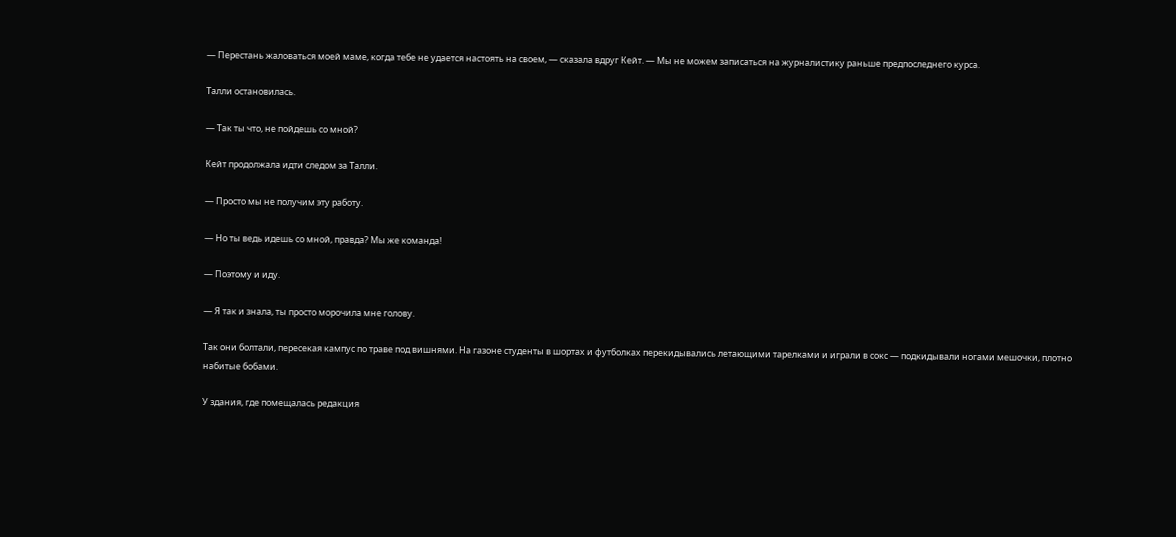— Перестань жаловаться моей маме, когда тебе не удается настоять на своем, — сказала вдруг Кейт. — Мы не можем записаться на журналистику раньше предпоследнего курса.

Талли остановилась.

— Так ты что, не пойдешь со мной?

Кейт продолжала идти следом за Талли.

— Просто мы не получим эту работу.

— Но ты ведь идешь со мной, правда? Мы же команда!

— Поэтому и иду.

— Я так и знала, ты просто морочила мне голову.

Так они болтали, пересекая кампус по траве под вишнями. На газоне студенты в шортах и футболках перекидывались летающими тарелками и играли в сокс — подкидывали ногами мешочки, плотно набитые бобами.

У здания, где помещалась редакция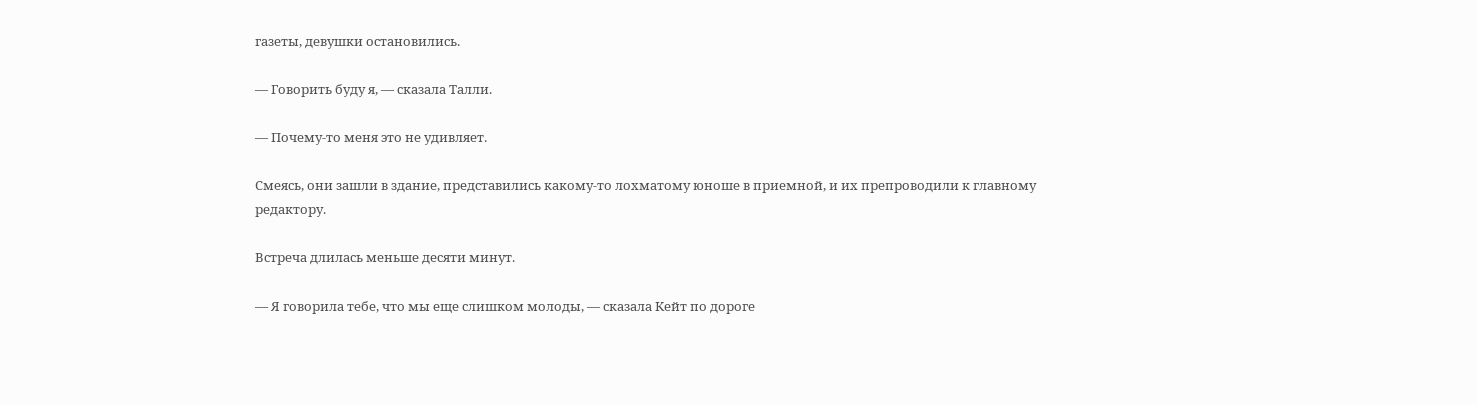газеты, девушки остановились.

— Говорить буду я, — сказала Талли.

— Почему-то меня это не удивляет.

Смеясь, они зашли в здание, представились какому-то лохматому юноше в приемной, и их препроводили к главному редактору.

Встреча длилась меньше десяти минут.

— Я говорила тебе, что мы еще слишком молоды, — сказала Кейт по дороге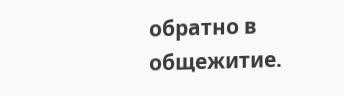обратно в общежитие.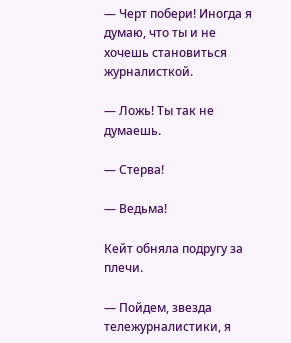— Черт побери! Иногда я думаю, что ты и не хочешь становиться журналисткой.

— Ложь! Ты так не думаешь.

— Стерва!

— Ведьма!

Кейт обняла подругу за плечи.

— Пойдем, звезда тележурналистики, я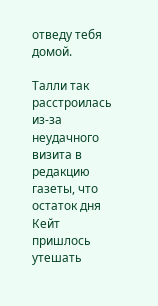отведу тебя домой.

Талли так расстроилась из-за неудачного визита в редакцию газеты, что остаток дня Кейт пришлось утешать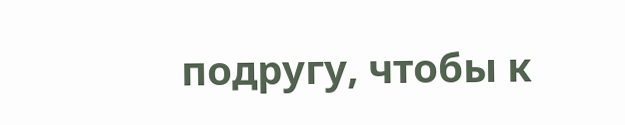подругу, чтобы к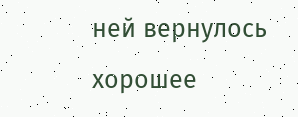ней вернулось хорошее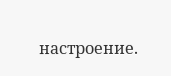настроение.